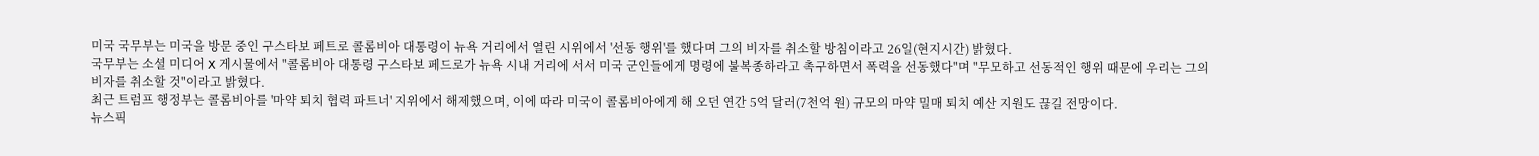미국 국무부는 미국을 방문 중인 구스타보 페트로 콜롬비아 대통령이 뉴욕 거리에서 열린 시위에서 '선동 행위'를 했다며 그의 비자를 취소할 방침이라고 26일(현지시간) 밝혔다.
국무부는 소셜 미디어 X 게시물에서 "콜롬비아 대통령 구스타보 페드로가 뉴욕 시내 거리에 서서 미국 군인들에게 명령에 불복종하라고 촉구하면서 폭력을 선동했다"며 "무모하고 선동적인 행위 때문에 우리는 그의 비자를 취소할 것"이라고 밝혔다.
최근 트럼프 행정부는 콜롬비아를 '마약 퇴치 협력 파트너' 지위에서 해제했으며, 이에 따라 미국이 콜롬비아에게 해 오던 연간 5억 달러(7천억 원) 규모의 마약 밀매 퇴치 예산 지원도 끊길 전망이다.
뉴스픽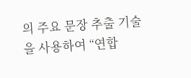의 주요 문장 추출 기술을 사용하여 “연합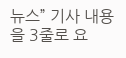뉴스” 기사 내용을 3줄로 요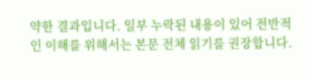약한 결과입니다. 일부 누락된 내용이 있어 전반적인 이해를 위해서는 본문 전체 읽기를 권장합니다.